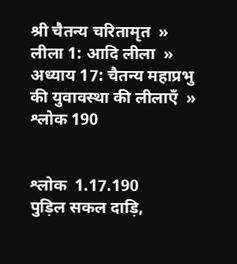श्री चैतन्य चरितामृत  »  लीला 1: आदि लीला  »  अध्याय 17: चैतन्य महाप्रभु की युवावस्था की लीलाएँ  »  श्लोक 190


श्लोक  1.17.190
पुड़िल सकल दाड़ि,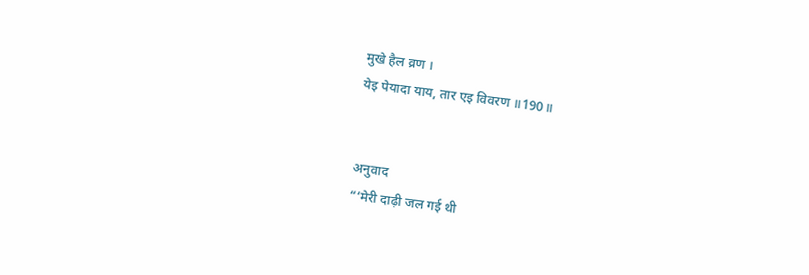मुखे हैल व्रण ।
येइ पेयादा याय, तार एइ विवरण ॥190॥


अनुवाद
“‘मेरी दाढ़ी जल गई थी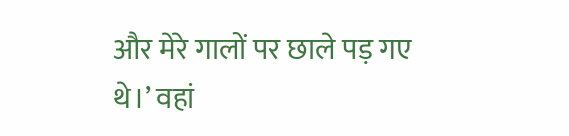और मेरे गालों पर छाले पड़ गए थे।’ वहां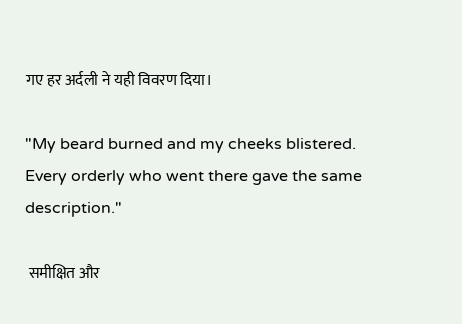गए हर अर्दली ने यही विवरण दिया।

"My beard burned and my cheeks blistered. Every orderly who went there gave the same description."

 समीक्षित और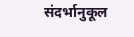संदर्भानुकूल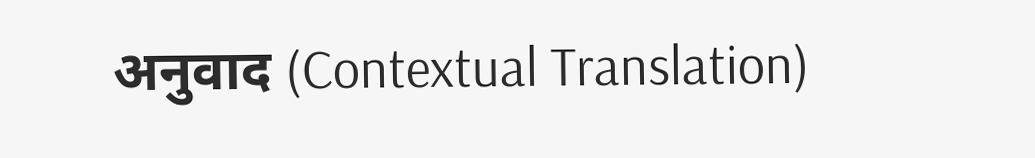अनुवाद (Contextual Translation)